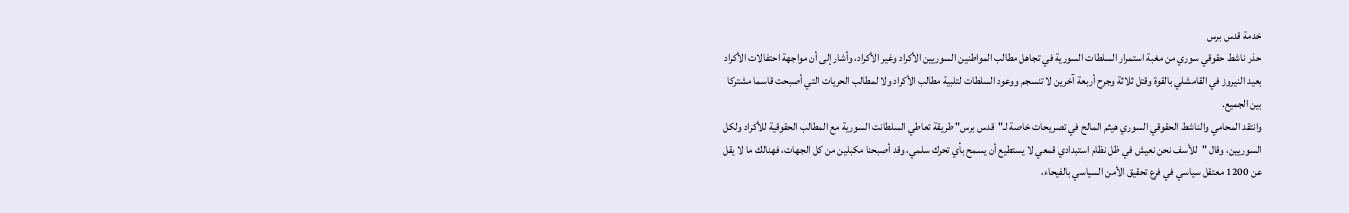خدمة قدس برس
حذر ناشط حقوقي سوري من مغبة استمرار السلطات السورية في تجاهل مطالب المواطنين السوريين الأكراد وغير الأكراد، وأشار إلى أن مواجهة احتفالات الأكراد بعيد النيروز في القامشلي بالقوة وقتل ثلاثة وجرح أربعة آخرين لا تنسجم ووعود السلطات لتلبية مطالب الأكراد ولا لمطالب الحريات التي أصبحت قاسما مشتركا بين الجميع.
وانتقد المحامي والناشط الحقوقي السوري هيثم المالح في تصريحات خاصة لـ"قدس برس" طريقة تعاطي السلطانت السورية مع المطالب الحقوقية للأكراد ولكل السوريين، وقال "للأسف نحن نعيش في ظل نظام استبدادي قمعي لا يستطيع أن يسمح بأي تحرك سلمي، وقد أصبحنا مكبلين من كل الجهات، فهنالك ما لا يقل عن 1200 معتقل سياسي في فرع تحقيق الأمن السياسي بالفيحاء،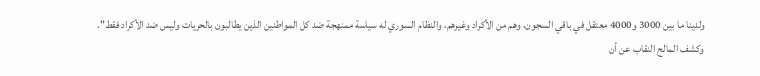ولدينا ما بين 3000 و4000 معتقل في باقي السجون، وهم من الأكراد وغيرهم، والنظام السوري له سياسة ممنهجة ضد كل المواطنين الذين يطالبون بالحريات وليس ضد الأكراد فقط".
وكشف المالح النقاب عن أن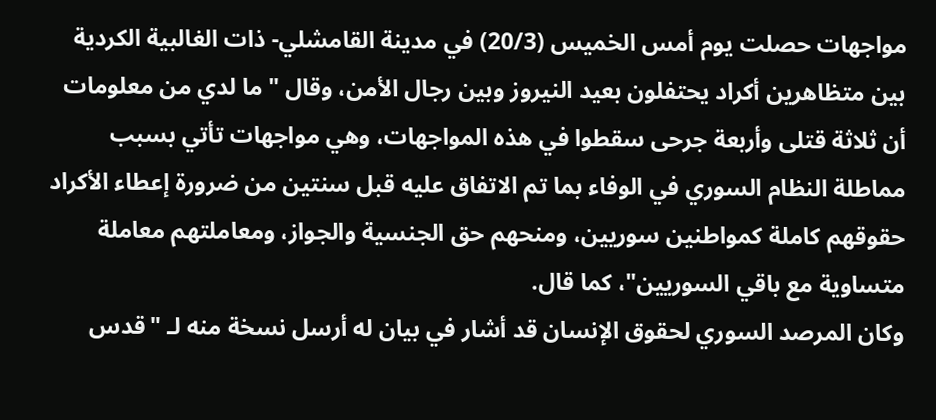مواجهات حصلت يوم أمس الخميس (20/3) في مدينة القامشلي- ذات الغالبية الكردية بين متظاهرين أكراد يحتفلون بعيد النيروز وبين رجال الأمن، وقال "ما لدي من معلومات أن ثلاثة قتلى وأربعة جرحى سقطوا في هذه المواجهات، وهي مواجهات تأتي بسبب مماطلة النظام السوري في الوفاء بما تم الاتفاق عليه قبل سنتين من ضرورة إعطاء الأكراد حقوقهم كاملة كمواطنين سوريين، ومنحهم حق الجنسية والجواز، ومعاملتهم معاملة متساوية مع باقي السوريين"، كما قال.
وكان المرصد السوري لحقوق الإنسان قد أشار في بيان له أرسل نسخة منه لـ "قدس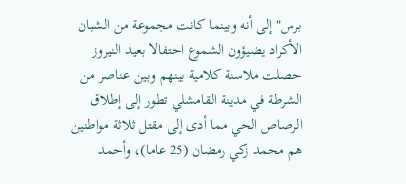برس" إلى أنه وبينما كانت مجموعة من الشبان الأكراد يضيؤون الشموع احتفالا بعيد النيروز حصلت ملاسنة كلامية بينهم وبين عناصر من الشرطة في مدينة القامشلي تطور إلى إطلاق الرصاص الحي مما أدى إلى مقتل ثلاثة مواطنين هم محمد زكي رمضان (25 عاما)، وأحمد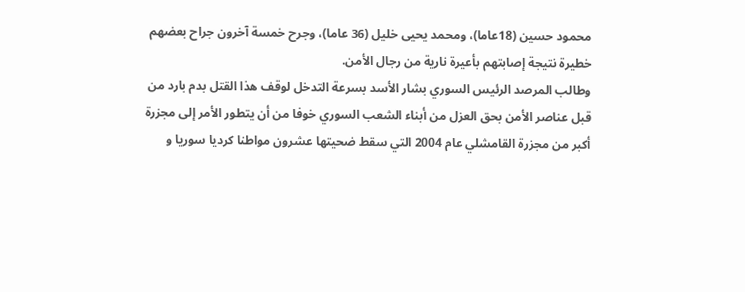محمود حسين (18عاما)، ومحمد يحيى خليل (36 عاما)، وجرح خمسة آخرون جراح بعضهم خطيرة نتيجة إصابتهم بأعيرة نارية من رجال الأمن.
وطالب المرصد الرئيس السوري بشار الأسد بسرعة التدخل لوقف هذا القتل بدم بارد من قبل عناصر الأمن بحق العزل من أبناء الشعب السوري خوفا من أن يتطور الأمر إلى مجزرة أكبر من مجزرة القامشلي عام 2004 التي سقط ضحيتها عشرون مواطنا كرديا سوريا و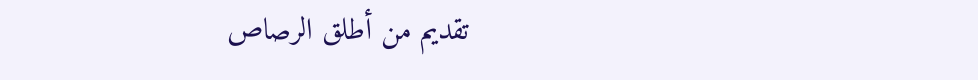تقديم من أطلق الرصاص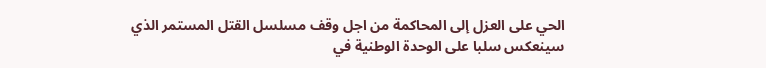الحي على العزل إلى المحاكمة من اجل وقف مسلسل القتل المستمر الذي سينعكس سلبا على الوحدة الوطنية في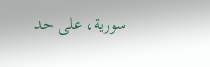سورية، على حد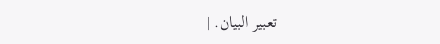تعبير البيان. |